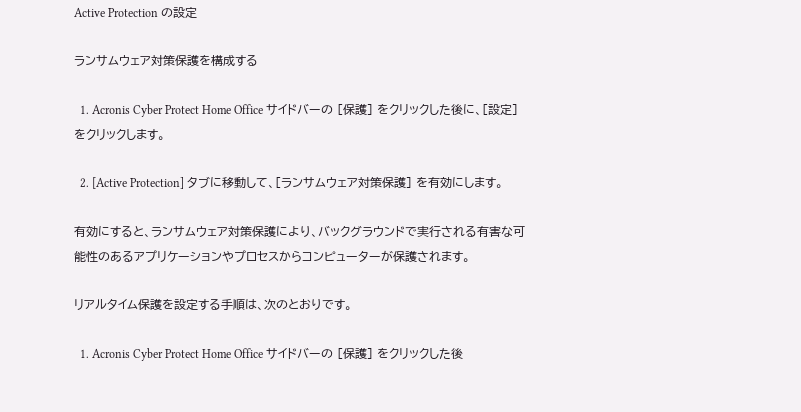Active Protection の設定

ランサムウェア対策保護を構成する

  1. Acronis Cyber Protect Home Office サイドバーの [保護] をクリックした後に、[設定] をクリックします。

  2. [Active Protection] タブに移動して、[ランサムウェア対策保護] を有効にします。

有効にすると、ランサムウェア対策保護により、バックグラウンドで実行される有害な可能性のあるアプリケーションやプロセスからコンピューターが保護されます。

リアルタイム保護を設定する手順は、次のとおりです。

  1. Acronis Cyber Protect Home Office サイドバーの [保護] をクリックした後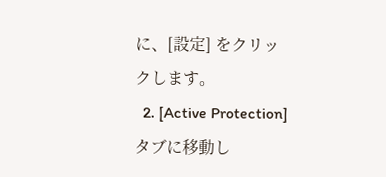に、[設定] をクリックします。
  2. [Active Protection] タブに移動し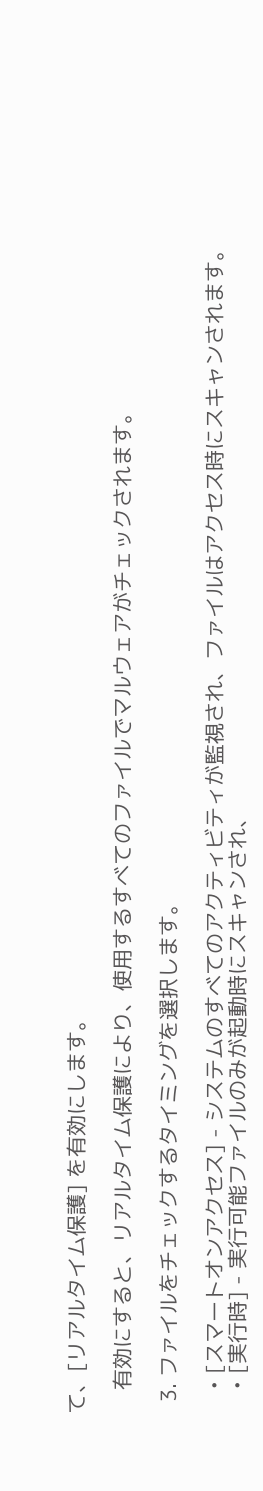て、[リアルタイム保護] を有効にします。

    有効にすると、リアルタイム保護により、使用するすべてのファイルでマルウェアがチェックされます。

  3. ファイルをチェックするタイミングを選択します。

    • [スマートオンアクセス] - システムのすべてのアクティビティが監視され、ファイルはアクセス時にスキャンされます。
    • [実行時] - 実行可能ファイルのみが起動時にスキャンされ、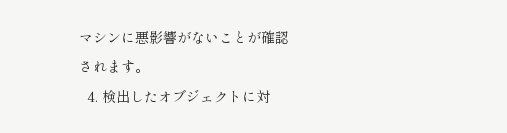マシンに悪影響がないことが確認されます。
  4. 検出したオブジェクトに対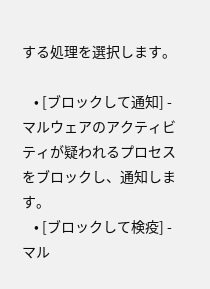する処理を選択します。

    • [ブロックして通知] - マルウェアのアクティビティが疑われるプロセスをブロックし、通知します。
    • [ブロックして検疫] - マル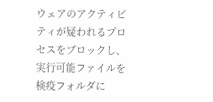ウェアのアクティビティが疑われるプロセスをブロックし、実行可能ファイルを検疫フォルダに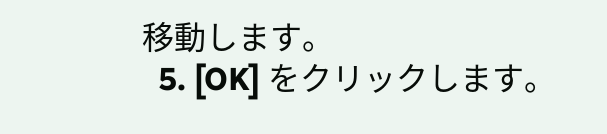移動します。
  5. [OK] をクリックします。